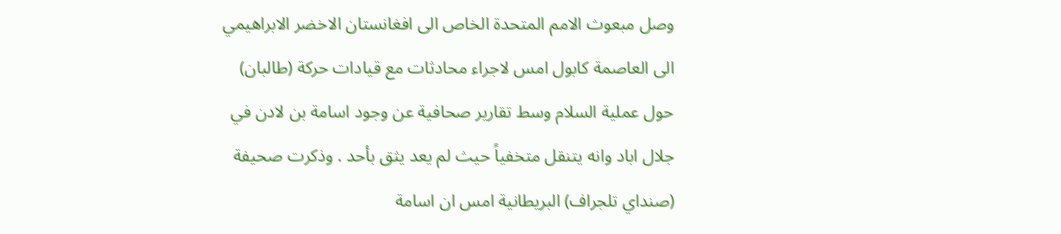وصل مبعوث الامم المتحدة الخاص الى افغانستان الاخضر الابراهيمي الى العاصمة كابول امس لاجراء محادثات مع قيادات حركة (طالبان) حول عملية السلام وسط تقارير صحافية عن وجود اسامة بن لادن في جلال اباد وانه يتنقل متخفياً حيث لم يعد يثق بأحد . وذكرت صحيفة (صنداي تلجراف) البريطانية امس ان اسامة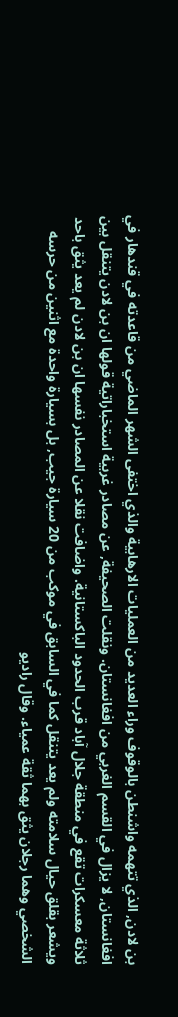بن لادن, الذي تتهمه واشنطن بالوقوف وراء العديد من العمليات الارهابية والذي اختفى الشهر الماضي من قاعدته في قندهار في افغانستان, لا يزال في القسم الغربي من افغانستان. ونقلت الصحيفة, عن مصادر غربية استخباراتية قولها ان بن لادن يتنقل بين ثلاثة معسكرات تقع في منطقة جلال آباد قرب الحدود الباكستانية. واضافت نقلا عن المصادر نفسها ان بن لادن لم يعد يثق باحد ويشعر بقلق حيال سلامته ولم يعد يتنقل كما في السابق في موكب من 20 سيارة جيب, بل بسيارة واحدة مع اثنين من حرسه الشخصي وهما رجلان يثق بهما ثقة عمياء. وقال راديو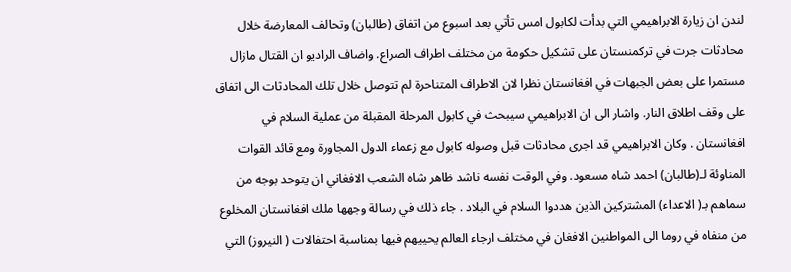لندن ان زيارة الابراهيمي التي بدأت لكابول امس تأتي بعد اسبوع من اتفاق (طالبان) وتحالف المعارضة خلال محادثات جرت في تركمنستان على تشكيل حكومة من مختلف اطراف الصراع. واضاف الراديو ان القتال مازال مستمرا على بعض الجبهات في افغانستان نظرا لان الاطراف المتناحرة لم تتوصل خلال تلك المحادثات الى اتفاق على وقف اطلاق النار. واشار الى ان الابراهيمي سيبحث في كابول المرحلة المقبلة من عملية السلام في افغانستان . وكان الابراهيمي قد اجرى محادثات قبل وصوله كابول مع زعماء الدول المجاورة ومع قائد القوات المناوئة لـ(طالبان) احمد شاه مسعود. وفي الوقت نفسه ناشد ظاهر شاه الشعب الافغاني ان يتوحد بوجه من سماهم بـ( الاعداء) المشتركين الذين هددوا السلام في البلاد . جاء ذلك في رسالة وجهها ملك افغانستان المخلوع من منفاه في روما الى المواطنين الافغان في مختلف ارجاء العالم يحييهم فيها بمناسبة احتفالات ( النيروز) التي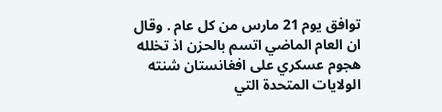توافق يوم 21 مارس من كل عام . وقال ان العام الماضي اتسم بالحزن اذ تخلله هجوم عسكري على افغانستان شنته الولايات المتحدة التي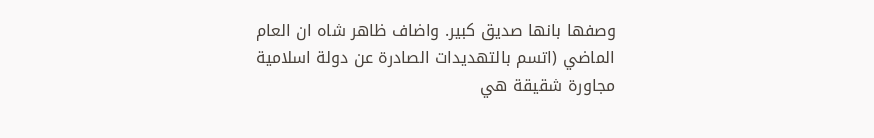وصفها بانها صديق كبير. واضاف ظاهر شاه ان العام الماضي (اتسم بالتهديدات الصادرة عن دولة اسلامية مجاورة شقيقة هي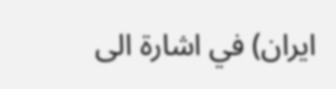ايران) في اشارة الى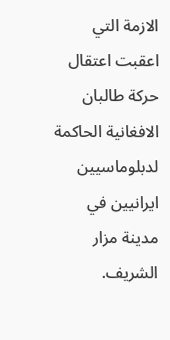الازمة التي اعقبت اعتقال حركة طالبان الافغانية الحاكمة لدبلوماسيين ايرانيين في مدينة مزار الشريف.